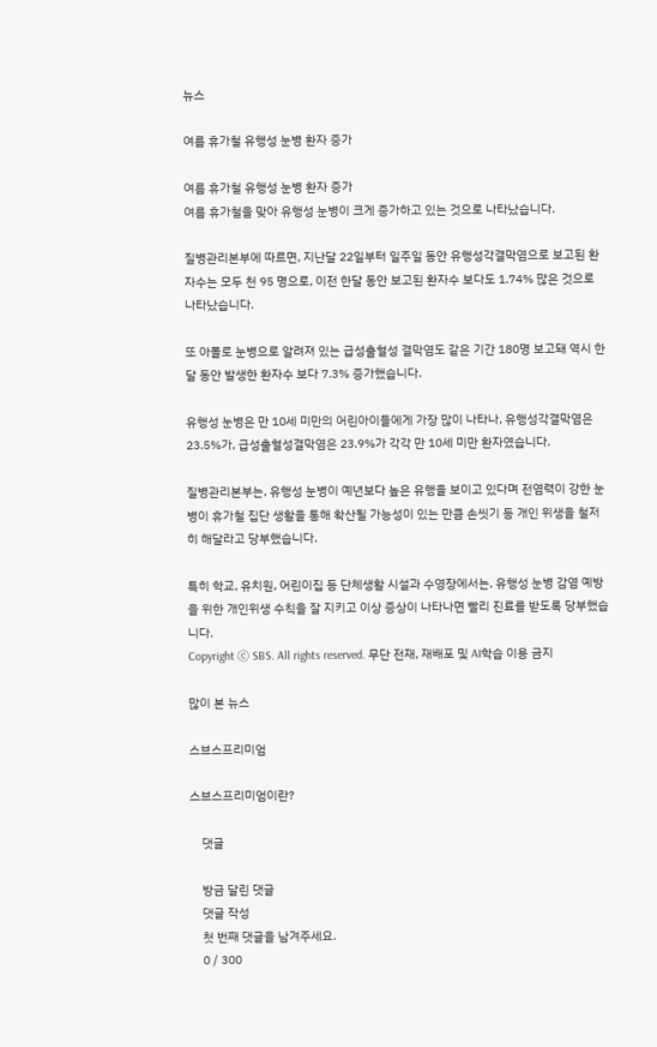뉴스

여름 휴가철 유행성 눈병 환자 증가

여름 휴가철 유행성 눈병 환자 증가
여름 휴가철을 맞아 유행성 눈병이 크게 증가하고 있는 것으로 나타났습니다.

질병관리본부에 따르면, 지난달 22일부터 일주일 동안 유행성각결막염으로 보고된 환자수는 모두 천 95 명으로, 이전 한달 동안 보고된 환자수 보다도 1.74% 많은 것으로 나타났습니다.

또 아폴로 눈병으로 알려져 있는 급성출혈성 결막염도 같은 기간 180명 보고돼 역시 한달 동안 발생한 환자수 보다 7.3% 증가했습니다.

유행성 눈병은 만 10세 미만의 어린아이들에게 가장 많이 나타나, 유행성각결막염은 23.5%가, 급성출혈성결막염은 23.9%가 각각 만 10세 미만 환자였습니다.

질병관리본부는, 유행성 눈병이 예년보다 높은 유행을 보이고 있다며 전염력이 강한 눈병이 휴가철 집단 생활을 통해 확산될 가능성이 있는 만큼 손씻기 등 개인 위생을 철저히 해달라고 당부했습니다.

특히 학교, 유치원, 어린이집 등 단체생활 시설과 수영장에서는, 유행성 눈병 감염 예방을 위한 개인위생 수칙을 잘 지키고 이상 증상이 나타나면 빨리 진료를 받도록 당부했습니다.
Copyright Ⓒ SBS. All rights reserved. 무단 전재, 재배포 및 AI학습 이용 금지

많이 본 뉴스

스브스프리미엄

스브스프리미엄이란?

    댓글

    방금 달린 댓글
    댓글 작성
    첫 번째 댓글을 남겨주세요.
    0 / 300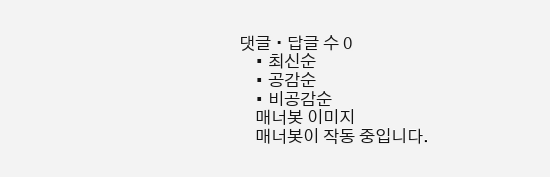댓글 ∙ 답글 수 0
    • 최신순
    • 공감순
    • 비공감순
    매너봇 이미지
    매너봇이 작동 중입니다.